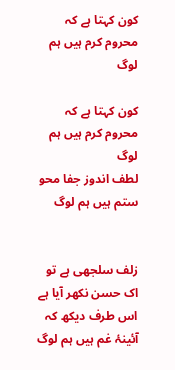کون کہتا ہے کہ محروم کرم ہیں ہم لوگ

کون کہتا ہے کہ محروم کرم ہیں ہم لوگ
لطف اندوز جفا محو ستم ہیں ہم لوگ


زلف سلجھی ہے تو اک حسن نکھر آیا ہے
اس طرف دیکھ کہ آئینۂ غم ہیں ہم لوگ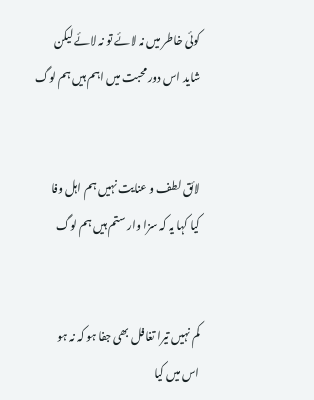کوئی خاطر میں نہ لائے تو نہ لائے لیکن
شاید اس دور محبت میں اہم ہیں ہم لوگ


لائق لطف و عنایت نہیں ہم اہل وفا
کیا کہا یہ کہ سزا وار ستم ہیں ہم لوگ


کم نہیں تیرا تغافل بھی جفا ہو کہ نہ ہو
اس میں کیا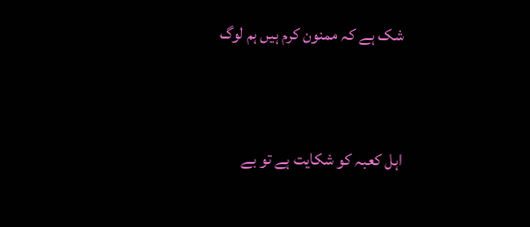شک ہے کہ ممنون کرم ہیں ہم لوگ


اہل کعبہ کو شکایت ہے تو بے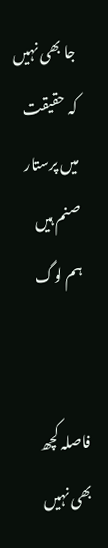جا بھی نہیں
کہ حقیقت میں پرستار صنم ہیں ہم لوگ


فاصلہ کچھ بھی نہیں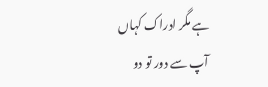ہے مگر ادراک کہاں
آپ سے دور تو دو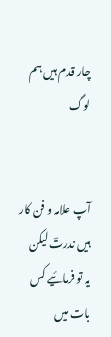چار قدم ہیں ہم لوگ


آپ علامہ و فن کار ہیں ندرتؔ لیکن
یہ تو فرمائیے کس بات میں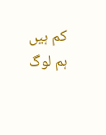کم ہیں ہم لوگ